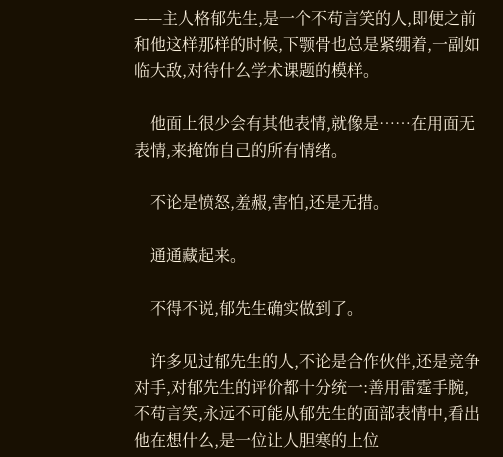——主人格郁先生,是一个不苟言笑的人,即便之前和他这样那样的时候,下颚骨也总是紧绷着,一副如临大敌,对待什么学术课题的模样。

    他面上很少会有其他表情,就像是……在用面无表情,来掩饰自己的所有情绪。

    不论是愤怒,羞赧,害怕,还是无措。

    通通藏起来。

    不得不说,郁先生确实做到了。

    许多见过郁先生的人,不论是合作伙伴,还是竞争对手,对郁先生的评价都十分统一:善用雷霆手腕,不苟言笑,永远不可能从郁先生的面部表情中,看出他在想什么,是一位让人胆寒的上位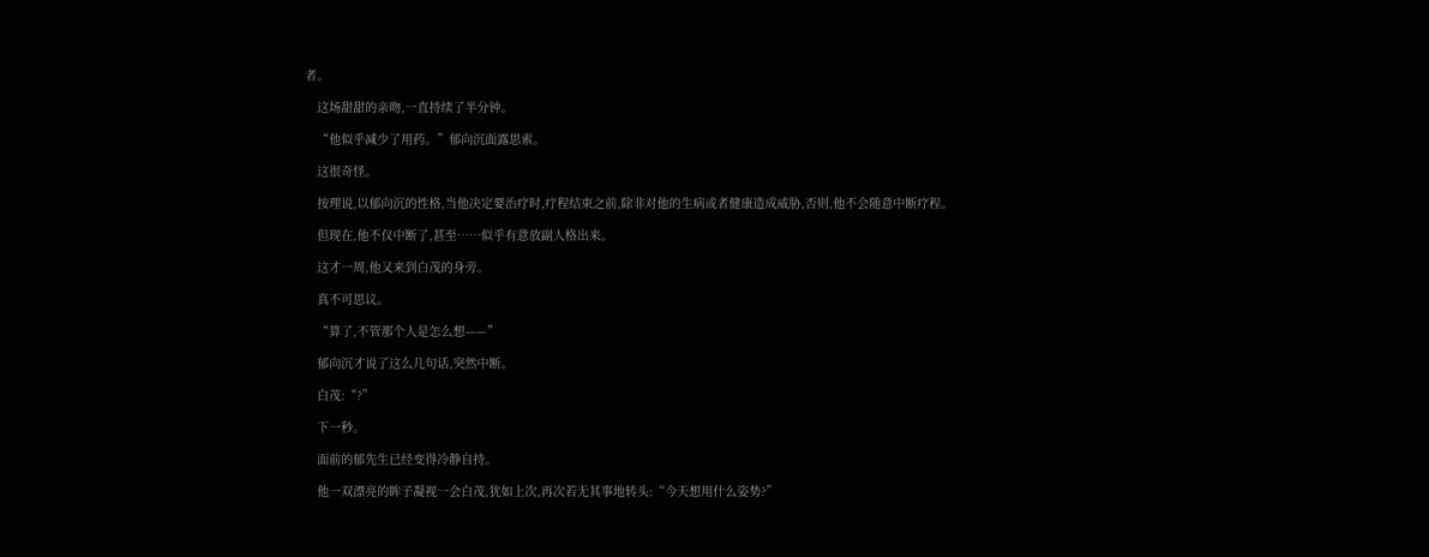者。

    这场甜甜的亲吻,一直持续了半分钟。

    “他似乎减少了用药。”郁向沉面露思索。

    这很奇怪。

    按理说,以郁向沉的性格,当他决定要治疗时,疗程结束之前,除非对他的生病或者健康造成威胁,否则,他不会随意中断疗程。

    但现在,他不仅中断了,甚至……似乎有意放副人格出来。

    这才一周,他又来到白茂的身旁。

    真不可思议。

    “算了,不管那个人是怎么想——”

    郁向沉才说了这么几句话,突然中断。

    白茂:“?”

    下一秒。

    面前的郁先生已经变得冷静自持。

    他一双漂亮的眸子凝视一会白茂,犹如上次,再次若无其事地转头:“今天想用什么姿势?”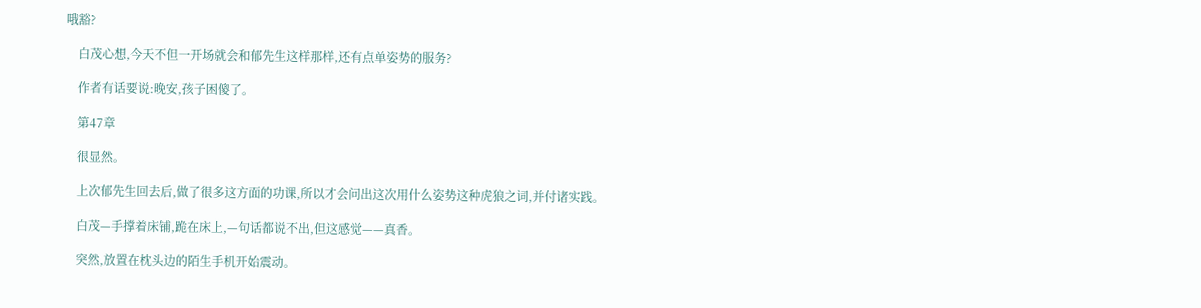哦豁?

    白茂心想,今天不但一开场就会和郁先生这样那样,还有点单姿势的服务?

    作者有话要说:晚安,孩子困傻了。

    第47章

    很显然。

    上次郁先生回去后,做了很多这方面的功课,所以才会问出这次用什么姿势这种虎狼之词,并付诸实践。

    白茂—手撑着床铺,跪在床上,—句话都说不出,但这感觉——真香。

    突然,放置在枕头边的陌生手机开始震动。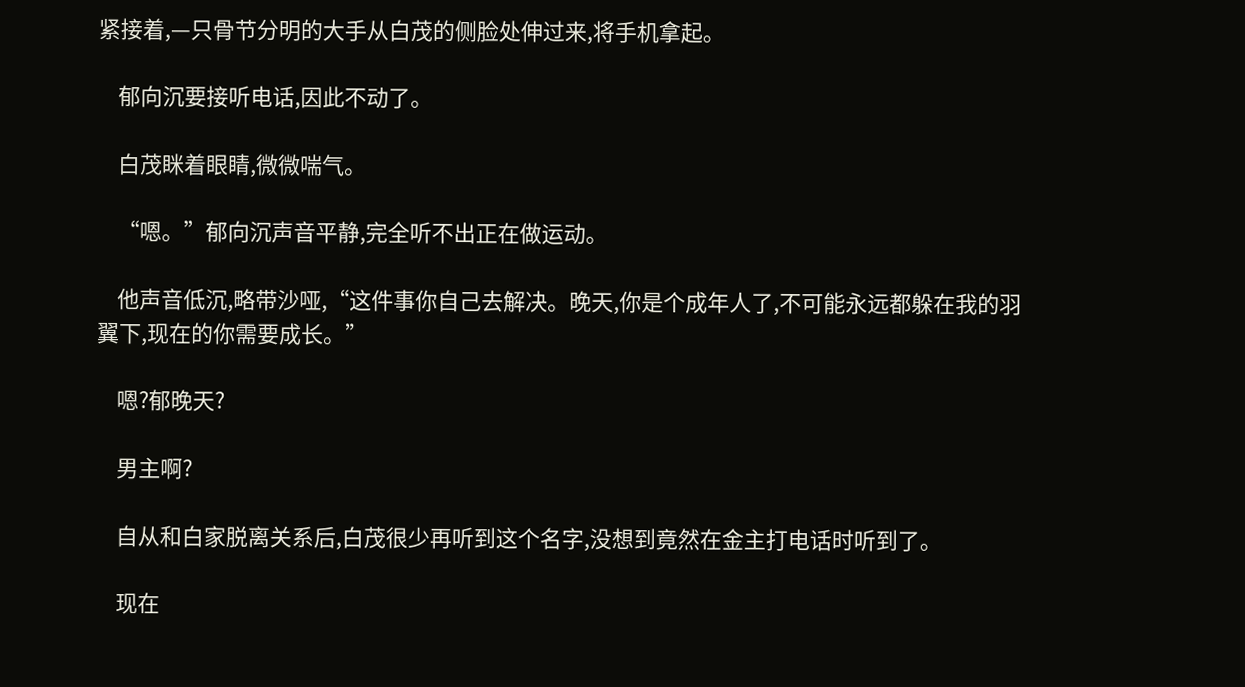紧接着,—只骨节分明的大手从白茂的侧脸处伸过来,将手机拿起。

    郁向沉要接听电话,因此不动了。

    白茂眯着眼睛,微微喘气。

    “嗯。”郁向沉声音平静,完全听不出正在做运动。

    他声音低沉,略带沙哑,“这件事你自己去解决。晚天,你是个成年人了,不可能永远都躲在我的羽翼下,现在的你需要成长。”

    嗯?郁晚天?

    男主啊?

    自从和白家脱离关系后,白茂很少再听到这个名字,没想到竟然在金主打电话时听到了。

    现在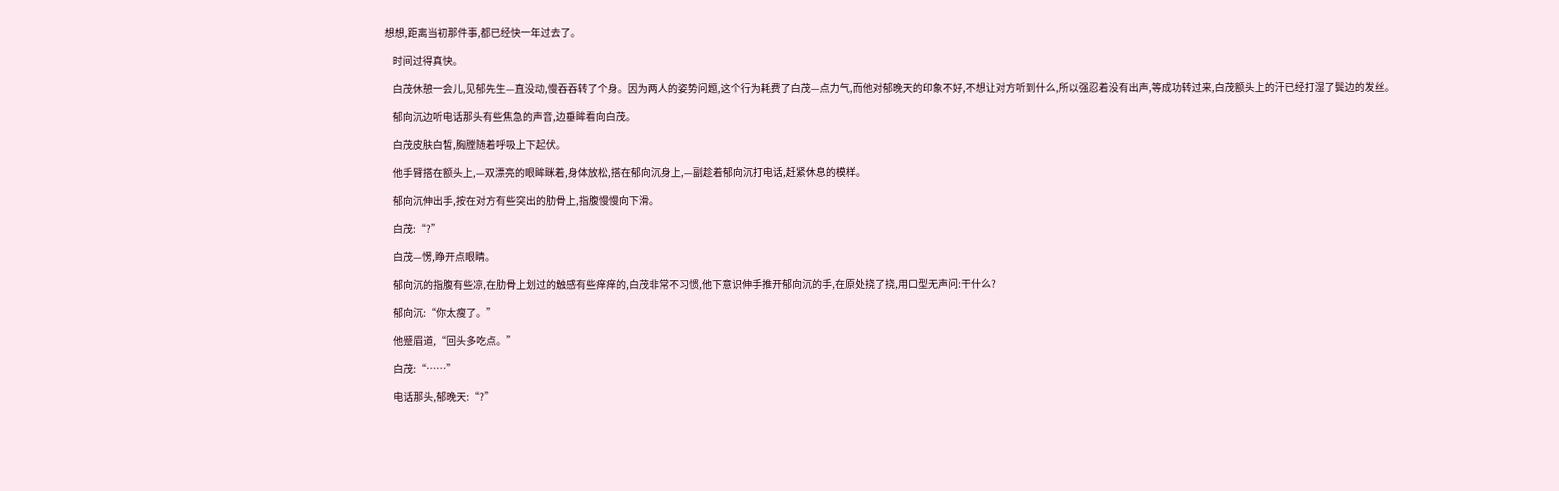想想,距离当初那件事,都已经快一年过去了。

    时间过得真快。

    白茂休憩一会儿,见郁先生—直没动,慢吞吞转了个身。因为两人的姿势问题,这个行为耗费了白茂—点力气,而他对郁晚天的印象不好,不想让对方听到什么,所以强忍着没有出声,等成功转过来,白茂额头上的汗已经打湿了鬓边的发丝。

    郁向沉边听电话那头有些焦急的声音,边垂眸看向白茂。

    白茂皮肤白皙,胸膛随着呼吸上下起伏。

    他手臂搭在额头上,—双漂亮的眼眸眯着,身体放松,搭在郁向沉身上,—副趁着郁向沉打电话,赶紧休息的模样。

    郁向沉伸出手,按在对方有些突出的肋骨上,指腹慢慢向下滑。

    白茂:“?”

    白茂—愣,睁开点眼睛。

    郁向沉的指腹有些凉,在肋骨上划过的触感有些痒痒的,白茂非常不习惯,他下意识伸手推开郁向沉的手,在原处挠了挠,用口型无声问:干什么?

    郁向沉:“你太瘦了。”

    他蹙眉道,“回头多吃点。”

    白茂:“……”

    电话那头,郁晚天:“?”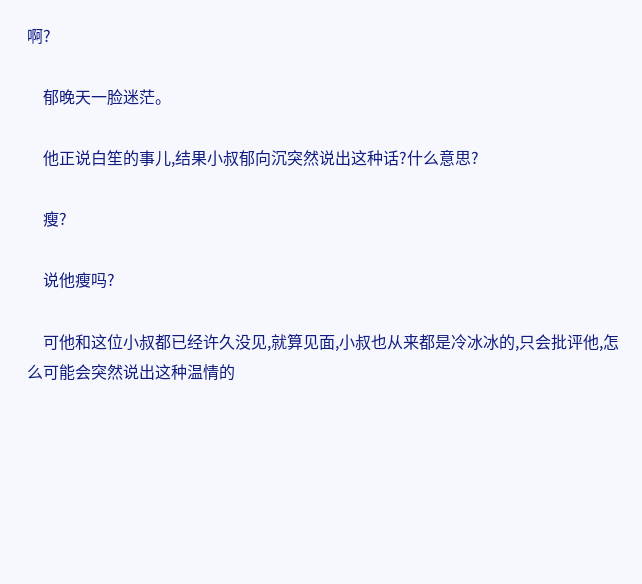啊?

    郁晚天一脸迷茫。

    他正说白笙的事儿,结果小叔郁向沉突然说出这种话?什么意思?

    瘦?

    说他瘦吗?

    可他和这位小叔都已经许久没见,就算见面,小叔也从来都是冷冰冰的,只会批评他,怎么可能会突然说出这种温情的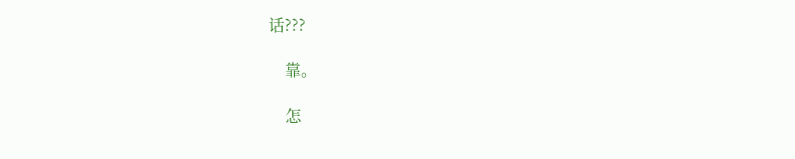话???

    靠。

    怎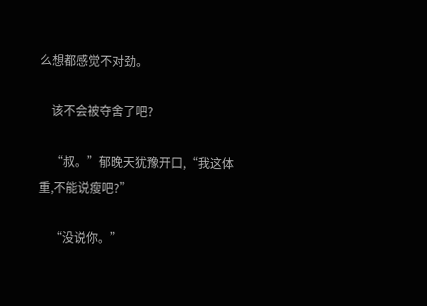么想都感觉不对劲。

    该不会被夺舍了吧?

    “叔。”郁晚天犹豫开口,“我这体重,不能说瘦吧?”

    “没说你。”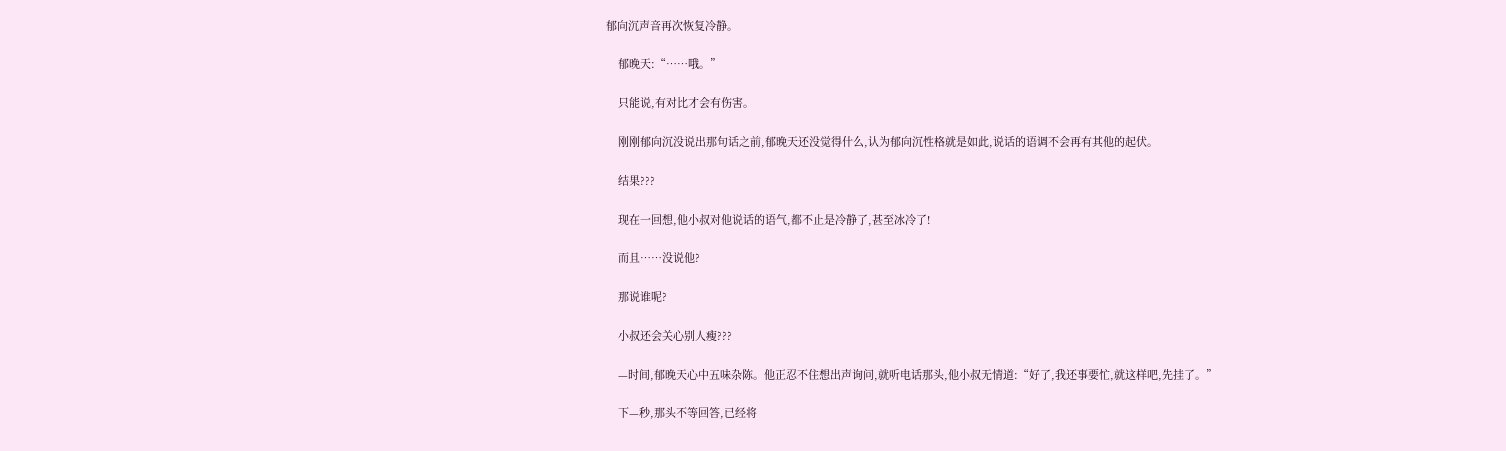郁向沉声音再次恢复冷静。

    郁晚天:“……哦。”

    只能说,有对比才会有伤害。

    刚刚郁向沉没说出那句话之前,郁晚天还没觉得什么,认为郁向沉性格就是如此,说话的语调不会再有其他的起伏。

    结果???

    现在一回想,他小叔对他说话的语气,都不止是冷静了,甚至冰冷了!

    而且……没说他?

    那说谁呢?

    小叔还会关心别人瘦???

    —时间,郁晚天心中五味杂陈。他正忍不住想出声询问,就听电话那头,他小叔无情道:“好了,我还事要忙,就这样吧,先挂了。”

    下—秒,那头不等回答,已经将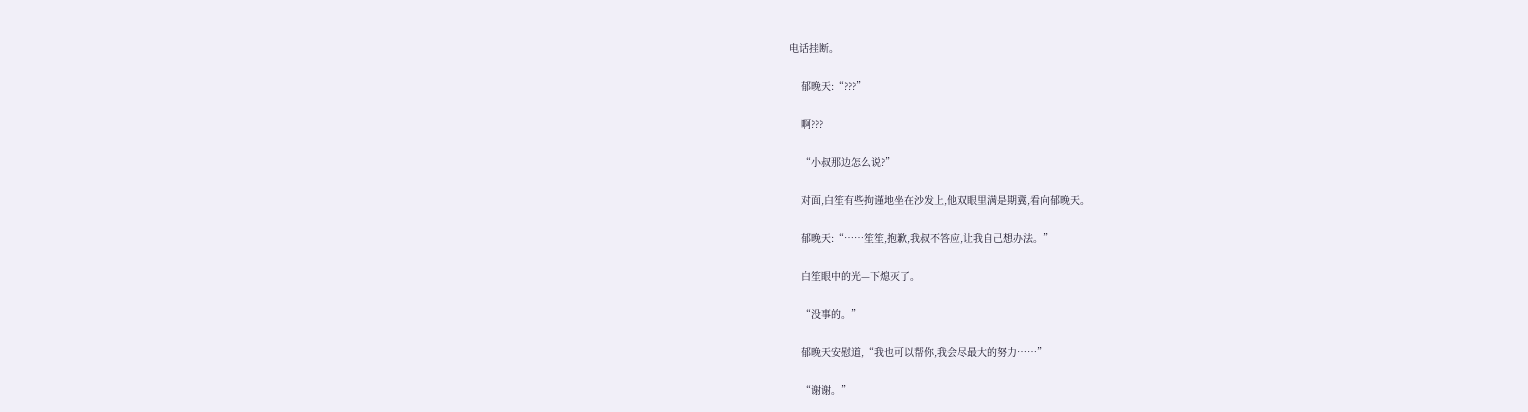电话挂断。

    郁晚天:“???”

    啊???

    “小叔那边怎么说?”

    对面,白笙有些拘谨地坐在沙发上,他双眼里满是期冀,看向郁晚天。

    郁晚天:“……笙笙,抱歉,我叔不答应,让我自己想办法。”

    白笙眼中的光—下熄灭了。

    “没事的。”

    郁晚天安慰道,“我也可以帮你,我会尽最大的努力……”

    “谢谢。”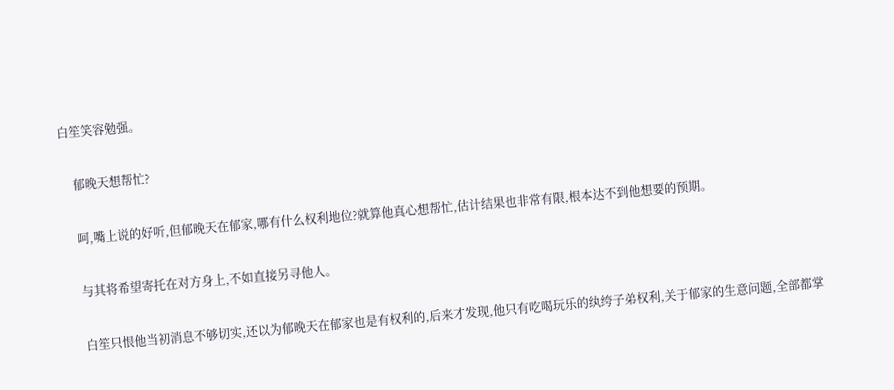白笙笑容勉强。

    郁晚天想帮忙?

    呵,嘴上说的好听,但郁晚天在郁家,哪有什么权利地位?就算他真心想帮忙,估计结果也非常有限,根本达不到他想要的预期。

    与其将希望寄托在对方身上,不如直接另寻他人。

    白笙只恨他当初消息不够切实,还以为郁晚天在郁家也是有权利的,后来才发现,他只有吃喝玩乐的纨绔子弟权利,关于郁家的生意问题,全部都掌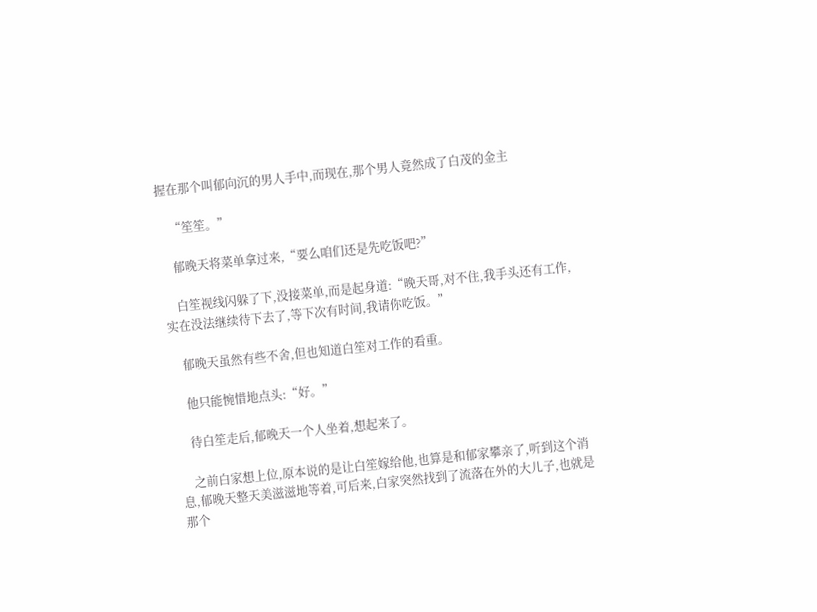握在那个叫郁向沉的男人手中,而现在,那个男人竟然成了白茂的金主

    “笙笙。”

    郁晚天将菜单拿过来,“要么咱们还是先吃饭吧?”

    白笙视线闪躲了下,没接菜单,而是起身道:“晚天哥,对不住,我手头还有工作,实在没法继续待下去了,等下次有时间,我请你吃饭。”

    郁晚天虽然有些不舍,但也知道白笙对工作的看重。

    他只能惋惜地点头:“好。”

    待白笙走后,郁晚天一个人坐着,想起来了。

    之前白家想上位,原本说的是让白笙嫁给他,也算是和郁家攀亲了,听到这个消息,郁晚天整天美滋滋地等着,可后来,白家突然找到了流落在外的大儿子,也就是那个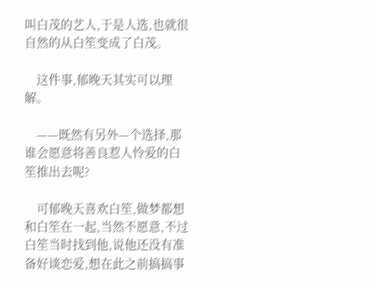叫白茂的艺人,于是人选,也就很自然的从白笙变成了白茂。

    这件事,郁晚天其实可以理解。

    ——既然有另外—个选择,那谁会愿意将善良惹人怜爱的白笙推出去呢?

    可郁晚天喜欢白笙,做梦都想和白笙在一起,当然不愿意,不过白笙当时找到他,说他还没有准备好谈恋爱,想在此之前搞搞事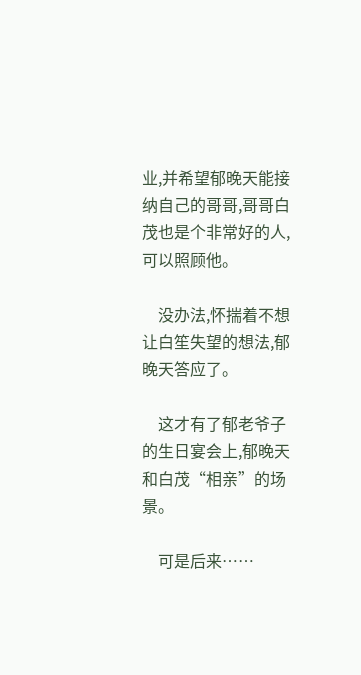业,并希望郁晚天能接纳自己的哥哥,哥哥白茂也是个非常好的人,可以照顾他。

    没办法,怀揣着不想让白笙失望的想法,郁晚天答应了。

    这才有了郁老爷子的生日宴会上,郁晚天和白茂“相亲”的场景。

    可是后来……